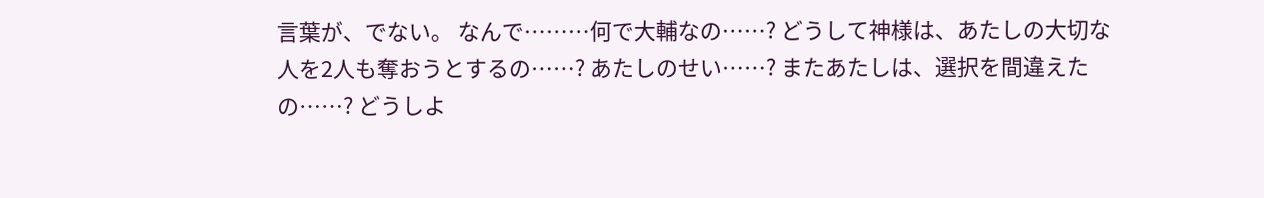言葉が、でない。 なんで………何で大輔なの……? どうして神様は、あたしの大切な人を2人も奪おうとするの……? あたしのせい……? またあたしは、選択を間違えたの……? どうしよ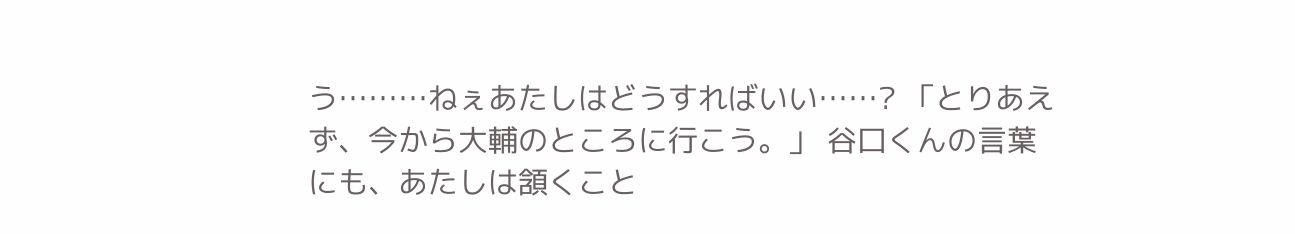う………ねぇあたしはどうすればいい……? 「とりあえず、今から大輔のところに行こう。」 谷口くんの言葉にも、あたしは頷くこと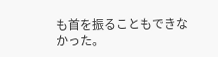も首を振ることもできなかった。